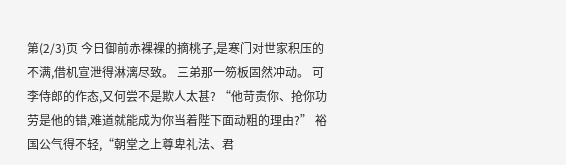第(2/3)页 今日御前赤裸裸的摘桃子,是寒门对世家积压的不满,借机宣泄得淋漓尽致。 三弟那一笏板固然冲动。 可李侍郎的作态,又何尝不是欺人太甚? “他苛责你、抢你功劳是他的错,难道就能成为你当着陛下面动粗的理由?” 裕国公气得不轻,“朝堂之上尊卑礼法、君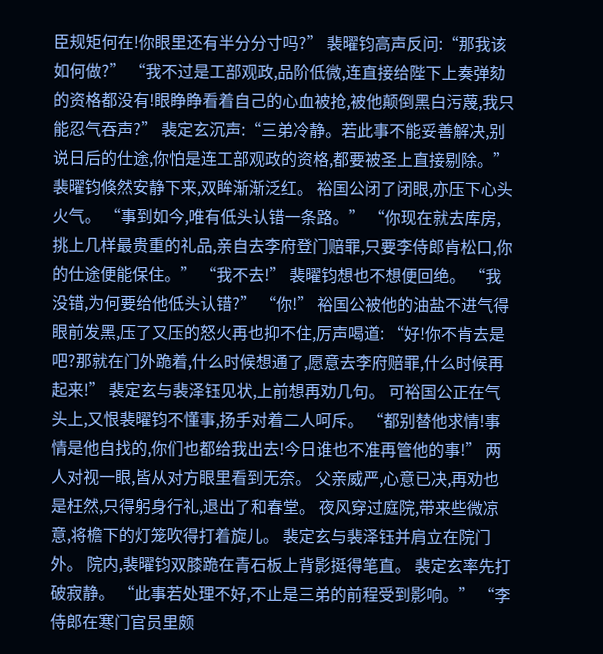臣规矩何在!你眼里还有半分分寸吗?” 裴曜钧高声反问:“那我该如何做?” “我不过是工部观政,品阶低微,连直接给陛下上奏弹劾的资格都没有!眼睁睁看着自己的心血被抢,被他颠倒黑白污蔑,我只能忍气吞声?” 裴定玄沉声:“三弟冷静。若此事不能妥善解决,别说日后的仕途,你怕是连工部观政的资格,都要被圣上直接剔除。” 裴曜钧倏然安静下来,双眸渐渐泛红。 裕国公闭了闭眼,亦压下心头火气。 “事到如今,唯有低头认错一条路。” “你现在就去库房,挑上几样最贵重的礼品,亲自去李府登门赔罪,只要李侍郎肯松口,你的仕途便能保住。” “我不去!” 裴曜钧想也不想便回绝。 “我没错,为何要给他低头认错?” “你!” 裕国公被他的油盐不进气得眼前发黑,压了又压的怒火再也抑不住,厉声喝道: “好!你不肯去是吧?那就在门外跪着,什么时候想通了,愿意去李府赔罪,什么时候再起来!” 裴定玄与裴泽钰见状,上前想再劝几句。 可裕国公正在气头上,又恨裴曜钧不懂事,扬手对着二人呵斥。 “都别替他求情!事情是他自找的,你们也都给我出去!今日谁也不准再管他的事!” 两人对视一眼,皆从对方眼里看到无奈。 父亲威严,心意已决,再劝也是枉然,只得躬身行礼,退出了和春堂。 夜风穿过庭院,带来些微凉意,将檐下的灯笼吹得打着旋儿。 裴定玄与裴泽钰并肩立在院门外。 院内,裴曜钧双膝跪在青石板上背影挺得笔直。 裴定玄率先打破寂静。 “此事若处理不好,不止是三弟的前程受到影响。” “李侍郎在寒门官员里颇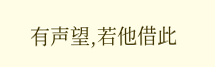有声望,若他借此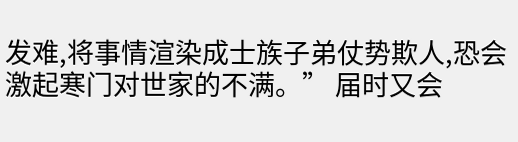发难,将事情渲染成士族子弟仗势欺人,恐会激起寒门对世家的不满。” 届时又会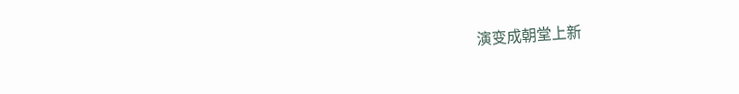演变成朝堂上新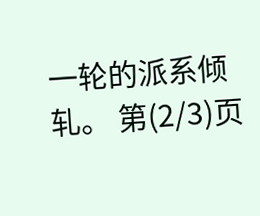一轮的派系倾轧。 第(2/3)页